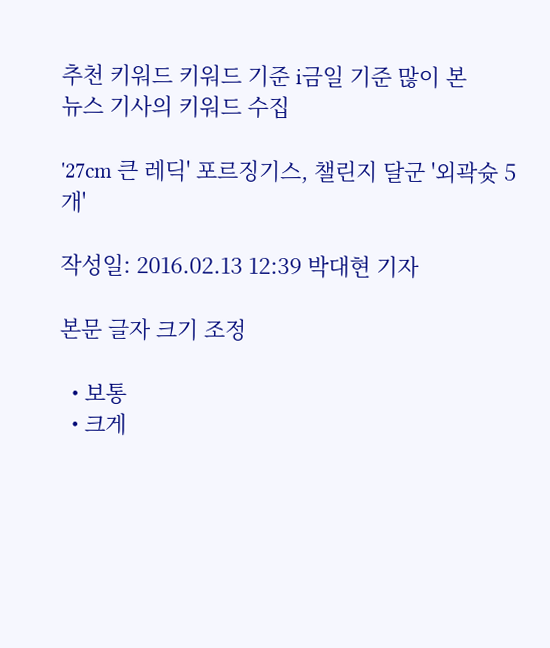추천 키워드 키워드 기준 i금일 기준 많이 본
뉴스 기사의 키워드 수집

'27cm 큰 레딕' 포르징기스, 챌린지 달군 '외곽슛 5개'

작성일: 2016.02.13 12:39 박대현 기자

본문 글자 크기 조정

  • 보통
  • 크게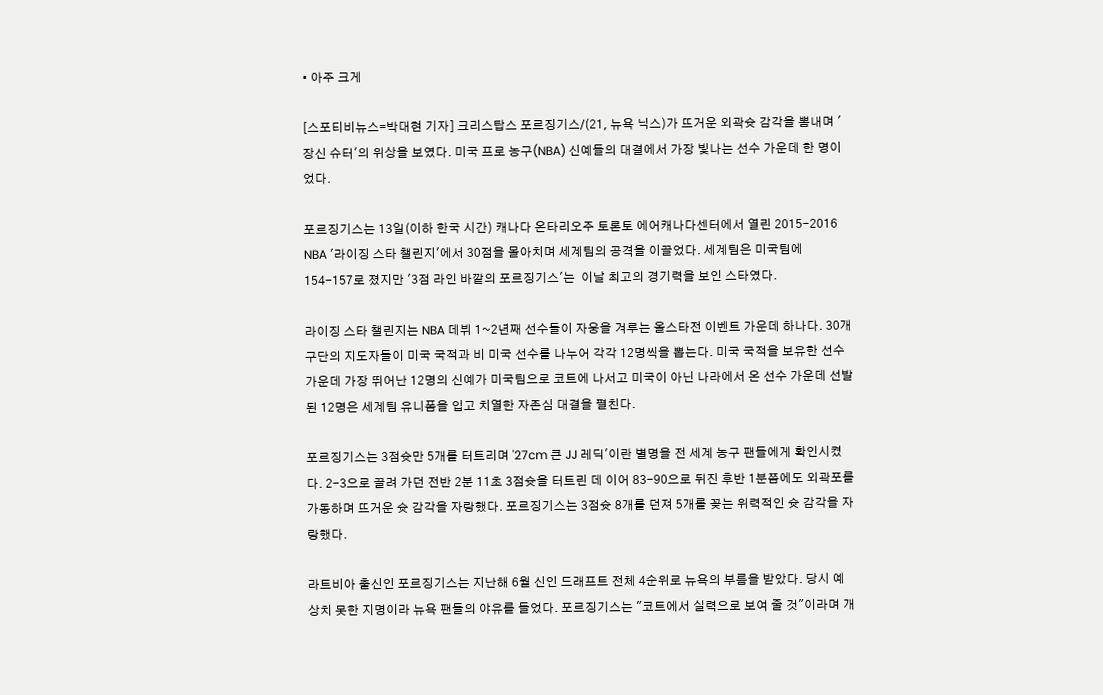• 아주 크게

[스포티비뉴스=박대현 기자] 크리스탑스 포르징기스/(21, 뉴욕 닉스)가 뜨거운 외곽슛 감각을 뽐내며 '장신 슈터'의 위상을 보였다. 미국 프로 농구(NBA) 신예들의 대결에서 가장 빛나는 선수 가운데 한 명이었다.

포르징기스는 13일(이하 한국 시간) 캐나다 온타리오주 토론토 에어캐나다센터에서 열린 2015-2016 NBA '라이징 스타 챌린지'에서 30점을 몰아치며 세계팀의 공격을 이끌었다. 세계팀은 미국팀에 154-157로 졌지만 '3점 라인 바깥의 포르징기스'는  이날 최고의 경기력을 보인 스타였다.

라이징 스타 챌린지는 NBA 데뷔 1~2년째 선수들이 자웅을 겨루는 올스타전 이벤트 가운데 하나다. 30개 구단의 지도자들이 미국 국적과 비 미국 선수를 나누어 각각 12명씩을 뽑는다. 미국 국적을 보유한 선수 가운데 가장 뛰어난 12명의 신예가 미국팀으로 코트에 나서고 미국이 아닌 나라에서 온 선수 가운데 선발된 12명은 세계팀 유니폼을 입고 치열한 자존심 대결을 펼친다.

포르징기스는 3점슛만 5개를 터트리며 '27cm 큰 JJ 레딕'이란 별명을 전 세계 농구 팬들에게 확인시켰다. 2-3으로 끌려 가던 전반 2분 11초 3점슛을 터트린 데 이어 83-90으로 뒤진 후반 1분쯤에도 외곽포를 가동하며 뜨거운 슛 감각을 자랑했다. 포르징기스는 3점슛 8개를 던져 5개를 꽂는 위력적인 슛 감각을 자랑했다.

라트비아 출신인 포르징기스는 지난해 6월 신인 드래프트 전체 4순위로 뉴욕의 부름을 받았다. 당시 예상치 못한 지명이라 뉴욕 팬들의 야유를 들었다. 포르징기스는 "코트에서 실력으로 보여 줄 것"이라며 개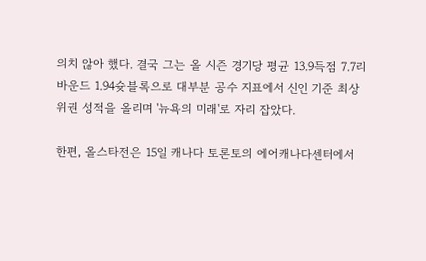의치 않아 했다. 결국 그는 올 시즌 경기당 평균 13.9득점 7.7리바운드 1.94슛블록으로 대부분 공수 지표에서 신인 기준 최상위권 성적을 올리며 '뉴욕의 미래'로 자리 잡았다.

한편, 올스타전은 15일 캐나다 토론토의 에어캐나다센터에서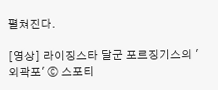펼쳐진다.

[영상] 라이징스타 달군 포르징기스의 '외곽포' ⓒ 스포티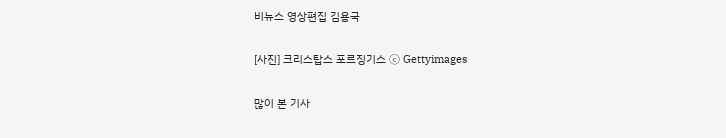비뉴스 영상편집 김용국

[사진] 크리스탑스 포르징기스 ⓒ Gettyimages

많이 본 기사